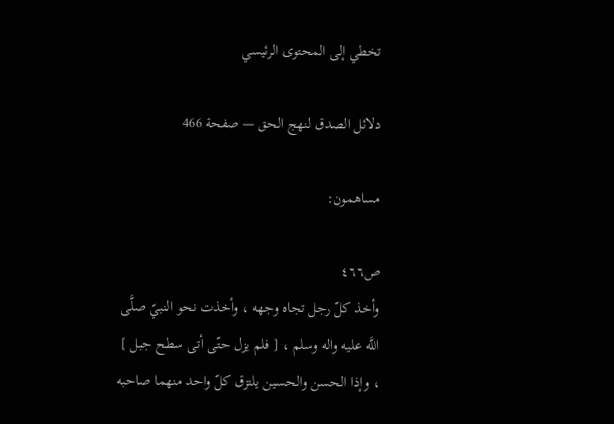تخطي إلى المحتوى الرئيسي

دلائل الصدق لنهج الحق — صفحة 466

مساهمون:

ص٤٦٦
وأخذ كلّ رجل تجاه وجهه ، وأخذت نحو النبيّ صلَّى اللَّه عليه واله وسلم ، [ فلم يزل حتّى أتى سطح جبل ] ، وإذا الحسن والحسين يلتزق كلّ واحد منهما صاحبه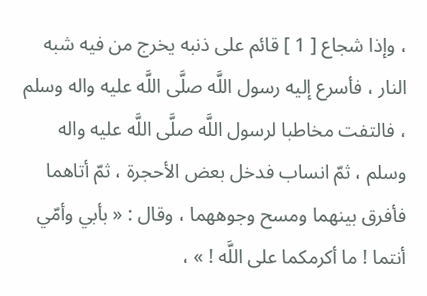، وإذا شجاع [ 1 ] قائم على ذنبه يخرج من فيه شبه النار ، فأسرع إليه رسول اللَّه صلَّى اللَّه عليه واله وسلم ، فالتفت مخاطبا لرسول اللَّه صلَّى اللَّه عليه واله وسلم ، ثمّ انساب فدخل بعض الأحجرة ، ثمّ أتاهما فأفرق بينهما ومسح وجوههما ، وقال : « بأبي وأمّي أنتما ! ما أكرمكما على اللَّه ! » ،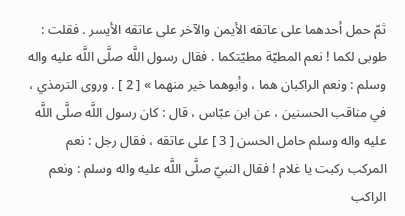ثمّ حمل أحدهما على عاتقه الأيمن والآخر على عاتقه الأيسر . فقلت : طوبى لكما ! نعم المطيّة مطيّتكما . فقال رسول اللَّه صلَّى اللَّه عليه واله وسلم : ونعم الراكبان هما ، وأبوهما خير منهما » [ 2 ] . وروى الترمذي ، في مناقب الحسنين ، عن ابن عبّاس ، قال : كان رسول اللَّه صلَّى اللَّه عليه واله وسلم حامل الحسن [ 3 ] على عاتقه ، فقال رجل : نعم المركب ركبت يا غلام ! فقال النبيّ صلَّى اللَّه عليه واله وسلم : ونعم الراكب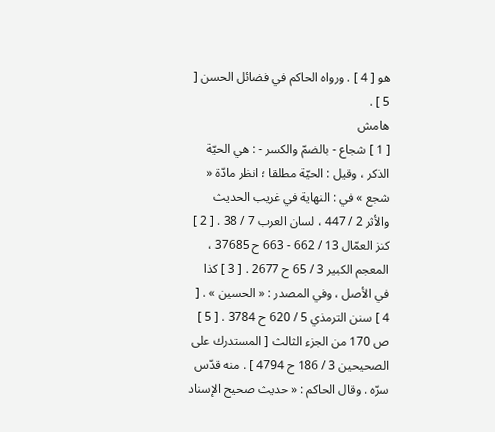هو [ 4 ] . ورواه الحاكم في فضائل الحسن [ 5 ] .
هامش
[ 1 ] شجاع - بالضمّ والكسر - : هي الحيّة الذكر ، وقيل : الحيّة مطلقا ؛ انظر مادّة « شجع » في : النهاية في غريب الحديث والأثر 2 / 447 ، لسان العرب 7 / 38 . [ 2 ] كنز العمّال 13 / 662 - 663 ح 37685 ، المعجم الكبير 3 / 65 ح 2677 . [ 3 ] كذا في الأصل ، وفي المصدر : « الحسين » . [ 4 ] سنن الترمذي 5 / 620 ح 3784 . [ 5 ] ص 170 من الجزء الثالث [ المستدرك على الصحيحين 3 / 186 ح 4794 ] . منه قدّس سرّه . وقال الحاكم : « حديث صحيح الإسناد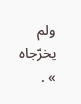ولم يخرّجاه » .